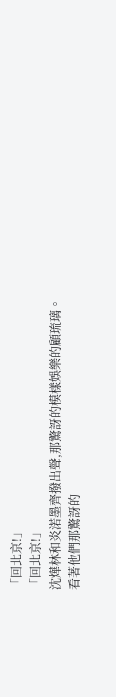「回北京!」
「回北京!」
沈燁林和炎渃墨齊撥出聲,那驚訝的模樣娛樂的顧琉璃。
看著他們那驚訝的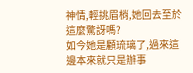神情,輕挑眉梢,她回去至於這麼驚訝嗎?
如今她是顧琉璃了,過來這邊本來就只是辦事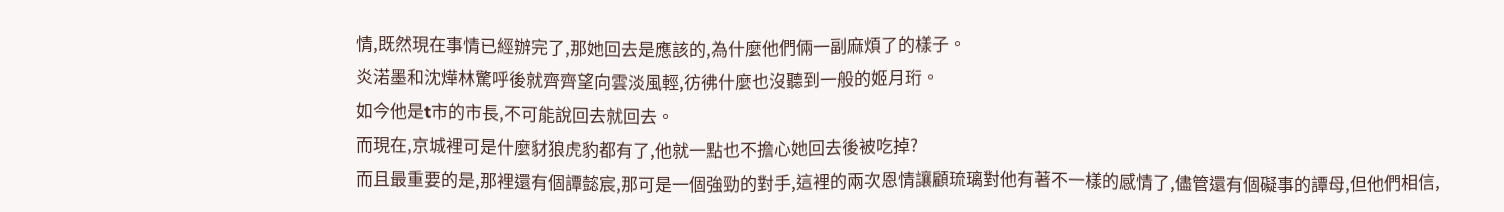情,既然現在事情已經辦完了,那她回去是應該的,為什麼他們倆一副麻煩了的樣子。
炎渃墨和沈燁林驚呼後就齊齊望向雲淡風輕,彷彿什麼也沒聽到一般的姬月珩。
如今他是t市的市長,不可能說回去就回去。
而現在,京城裡可是什麼豺狼虎豹都有了,他就一點也不擔心她回去後被吃掉?
而且最重要的是,那裡還有個譚懿宸,那可是一個強勁的對手,這裡的兩次恩情讓顧琉璃對他有著不一樣的感情了,儘管還有個礙事的譚母,但他們相信,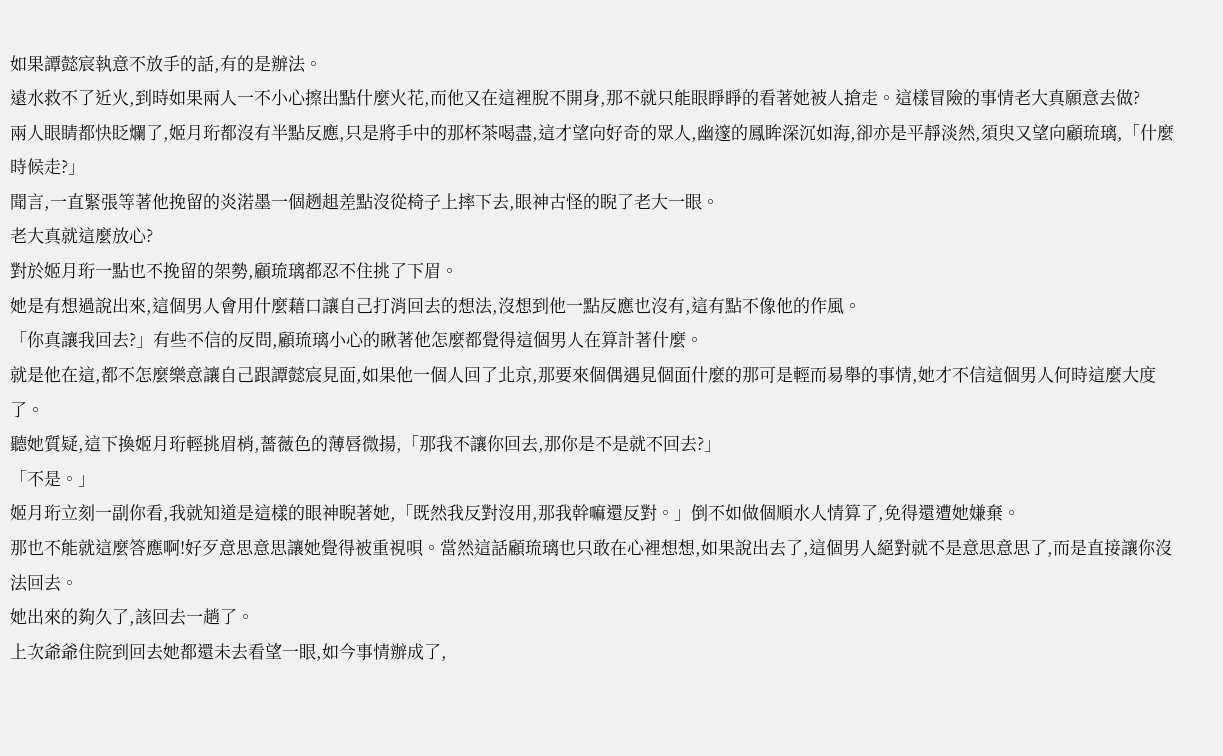如果譚懿宸執意不放手的話,有的是辦法。
遠水救不了近火,到時如果兩人一不小心擦出點什麼火花,而他又在這裡脫不開身,那不就只能眼睜睜的看著她被人搶走。這樣冒險的事情老大真願意去做?
兩人眼睛都快眨爛了,姬月珩都沒有半點反應,只是將手中的那杯茶喝盡,這才望向好奇的眾人,幽邃的鳳眸深沉如海,卻亦是平靜淡然,須臾又望向顧琉璃,「什麼時候走?」
聞言,一直緊張等著他挽留的炎渃墨一個趔趄差點沒從椅子上摔下去,眼神古怪的睨了老大一眼。
老大真就這麼放心?
對於姬月珩一點也不挽留的架勢,顧琉璃都忍不住挑了下眉。
她是有想過說出來,這個男人會用什麼藉口讓自己打消回去的想法,沒想到他一點反應也沒有,這有點不像他的作風。
「你真讓我回去?」有些不信的反問,顧琉璃小心的瞅著他怎麼都覺得這個男人在算計著什麼。
就是他在這,都不怎麼樂意讓自己跟譚懿宸見面,如果他一個人回了北京,那要來個偶遇見個面什麼的那可是輕而易舉的事情,她才不信這個男人何時這麼大度了。
聽她質疑,這下換姬月珩輕挑眉梢,薔薇色的薄唇微揚,「那我不讓你回去,那你是不是就不回去?」
「不是。」
姬月珩立刻一副你看,我就知道是這樣的眼神睨著她,「既然我反對沒用,那我幹嘛還反對。」倒不如做個順水人情算了,免得還遭她嫌棄。
那也不能就這麼答應啊!好歹意思意思讓她覺得被重視唄。當然這話顧琉璃也只敢在心裡想想,如果說出去了,這個男人絕對就不是意思意思了,而是直接讓你沒法回去。
她出來的夠久了,該回去一趟了。
上次爺爺住院到回去她都還未去看望一眼,如今事情辦成了,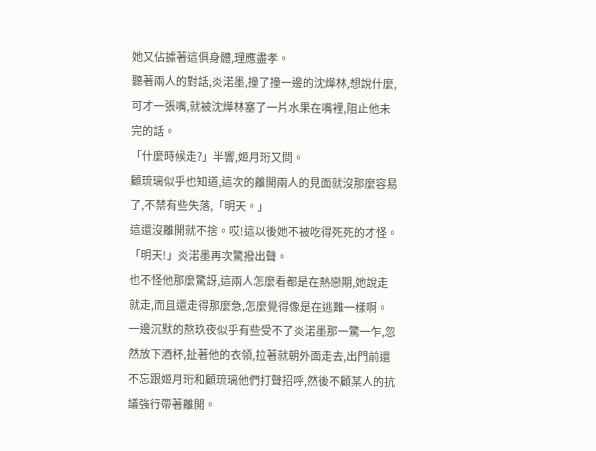她又佔據著這俱身體,理應盡孝。
聽著兩人的對話,炎渃墨,撞了撞一邊的沈燁林,想說什麼,可才一張嘴,就被沈燁林塞了一片水果在嘴裡,阻止他未完的話。
「什麼時候走?」半響,姬月珩又問。
顧琉璃似乎也知道,這次的離開兩人的見面就沒那麼容易了,不禁有些失落,「明天。」
這還沒離開就不捨。哎!這以後她不被吃得死死的才怪。
「明天!」炎渃墨再次驚撥出聲。
也不怪他那麼驚訝,這兩人怎麼看都是在熱戀期,她說走就走,而且還走得那麼急,怎麼覺得像是在逃難一樣啊。
一邊沉默的熬玖夜似乎有些受不了炎渃墨那一驚一乍,忽然放下酒杯,扯著他的衣領,拉著就朝外面走去,出門前還不忘跟姬月珩和顧琉璃他們打聲招呼,然後不顧某人的抗議強行帶著離開。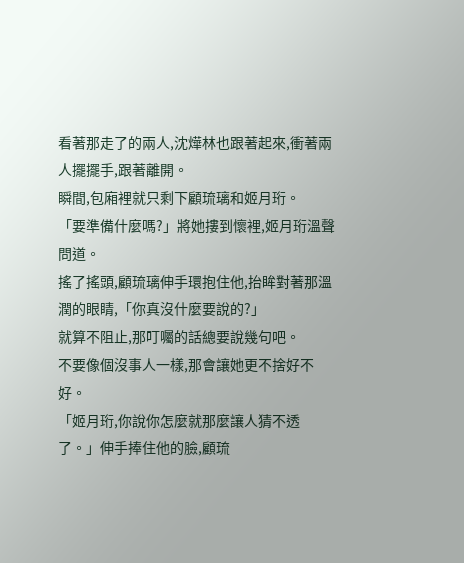看著那走了的兩人,沈燁林也跟著起來,衝著兩人擺擺手,跟著離開。
瞬間,包廂裡就只剩下顧琉璃和姬月珩。
「要準備什麼嗎?」將她摟到懷裡,姬月珩溫聲問道。
搖了搖頭,顧琉璃伸手環抱住他,抬眸對著那溫潤的眼睛,「你真沒什麼要說的?」
就算不阻止,那叮囑的話總要說幾句吧。
不要像個沒事人一樣,那會讓她更不捨好不好。
「姬月珩,你說你怎麼就那麼讓人猜不透了。」伸手捧住他的臉,顧琉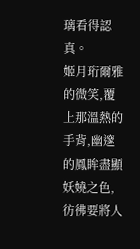璃看得認真。
姬月珩爾雅的微笑,覆上那溫熱的手背,幽邃的鳳眸盡顯妖嬈之色,彷彿要將人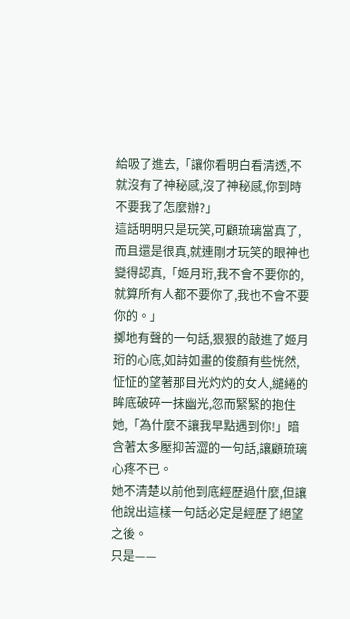給吸了進去,「讓你看明白看清透,不就沒有了神秘感,沒了神秘感,你到時不要我了怎麼辦?」
這話明明只是玩笑,可顧琉璃當真了,而且還是很真,就連剛才玩笑的眼神也變得認真,「姬月珩,我不會不要你的,就算所有人都不要你了,我也不會不要你的。」
擲地有聲的一句話,狠狠的敲進了姬月珩的心底,如詩如畫的俊顏有些恍然,怔怔的望著那目光灼灼的女人,繾綣的眸底破碎一抹幽光,忽而緊緊的抱住她,「為什麼不讓我早點遇到你!」暗含著太多壓抑苦澀的一句話,讓顧琉璃心疼不已。
她不清楚以前他到底經歷過什麼,但讓他說出這樣一句話必定是經歷了絕望之後。
只是——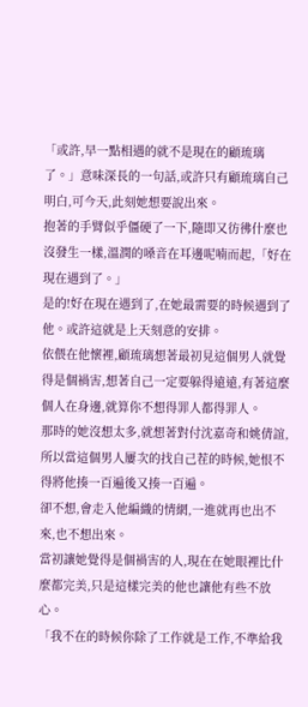「或許,早一點相遇的就不是現在的顧琉璃了。」意味深長的一句話,或許只有顧琉璃自己明白,可今天,此刻她想要說出來。
抱著的手臂似乎僵硬了一下,隨即又彷彿什麼也沒發生一樣,溫潤的嗓音在耳邊呢喃而起,「好在現在遇到了。」
是的!好在現在遇到了,在她最需要的時候遇到了他。或許這就是上天刻意的安排。
依偎在他懷裡,顧琉璃想著最初見這個男人就覺得是個禍害,想著自己一定要躲得遠遠,有著這麼個人在身邊,就算你不想得罪人都得罪人。
那時的她沒想太多,就想著對付沈嘉奇和姚倩誼,所以當這個男人屢次的找自己茬的時候,她恨不得將他揍一百遍後又揍一百遍。
卻不想,會走入他編織的情網,一進就再也出不來,也不想出來。
當初讓她覺得是個禍害的人,現在在她眼裡比什麼都完美,只是這樣完美的他也讓他有些不放心。
「我不在的時候你除了工作就是工作,不準給我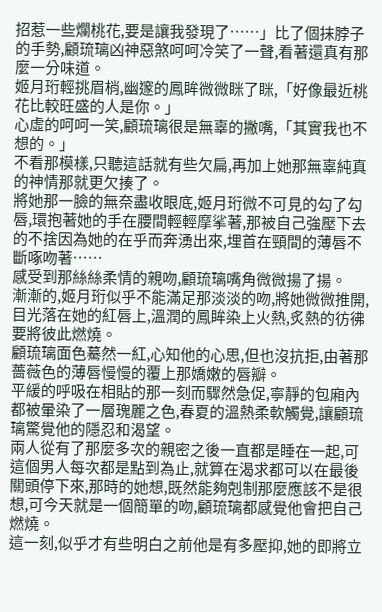招惹一些爛桃花,要是讓我發現了……」比了個抹脖子的手勢,顧琉璃凶神惡煞呵呵冷笑了一聲,看著還真有那麼一分味道。
姬月珩輕挑眉梢,幽邃的鳳眸微微眯了眯,「好像最近桃花比較旺盛的人是你。」
心虛的呵呵一笑,顧琉璃很是無辜的撇嘴,「其實我也不想的。」
不看那模樣,只聽這話就有些欠扁,再加上她那無辜純真的神情那就更欠揍了。
將她那一臉的無奈盡收眼底,姬月珩微不可見的勾了勾唇,環抱著她的手在腰間輕輕摩挲著,那被自己強壓下去的不捨因為她的在乎而奔湧出來,埋首在頸間的薄唇不斷啄吻著……
感受到那絲絲柔情的親吻,顧琉璃嘴角微微揚了揚。
漸漸的,姬月珩似乎不能滿足那淡淡的吻,將她微微推開,目光落在她的紅唇上,溫潤的鳳眸染上火熱,炙熱的彷彿要將彼此燃燒。
顧琉璃面色驀然一紅,心知他的心思,但也沒抗拒,由著那薔薇色的薄唇慢慢的覆上那嬌嫩的唇瓣。
平緩的呼吸在相貼的那一刻而驟然急促,寧靜的包廂內都被暈染了一層瑰麗之色,春夏的溫熱柔軟觸覺,讓顧琉璃驚覺他的隱忍和渴望。
兩人從有了那麼多次的親密之後一直都是睡在一起,可這個男人每次都是點到為止,就算在渴求都可以在最後關頭停下來,那時的她想,既然能夠剋制那麼應該不是很想,可今天就是一個簡單的吻,顧琉璃都感覺他會把自己燃燒。
這一刻,似乎才有些明白之前他是有多壓抑,她的即將立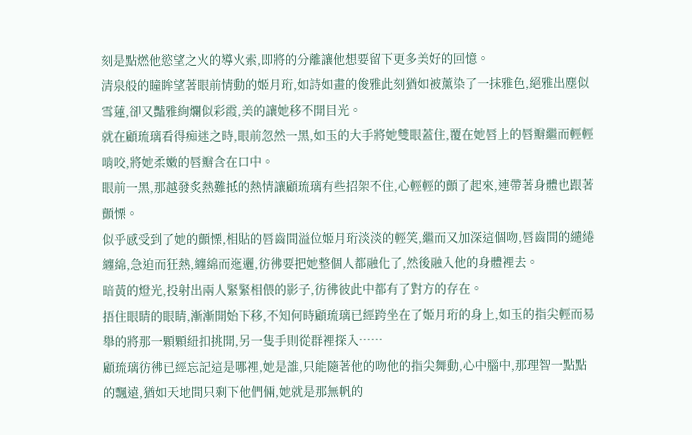刻是點燃他慾望之火的導火索,即將的分離讓他想要留下更多美好的回憶。
清泉般的瞳眸望著眼前情動的姬月珩,如詩如畫的俊雅此刻猶如被薰染了一抹雅色,絕雅出塵似雪蓮,卻又豔雅絢爛似彩霞,美的讓她移不開目光。
就在顧琉璃看得痴迷之時,眼前忽然一黑,如玉的大手將她雙眼蓋住,覆在她唇上的唇瓣繼而輕輕啃咬,將她柔嫩的唇瓣含在口中。
眼前一黑,那越發炙熱難抵的熱情讓顧琉璃有些招架不住,心輕輕的顫了起來,連帶著身體也跟著顫慄。
似乎感受到了她的顫慄,相貼的唇齒間溢位姬月珩淡淡的輕笑,繼而又加深這個吻,唇齒間的繾綣纏綿,急迫而狂熱,纏綿而迤邐,彷彿要把她整個人都融化了,然後融入他的身體裡去。
暗黃的燈光,投射出兩人緊緊相偎的影子,彷彿彼此中都有了對方的存在。
捂住眼睛的眼睛,漸漸開始下移,不知何時顧琉璃已經跨坐在了姬月珩的身上,如玉的指尖輕而易舉的將那一顆顆紐扣挑開,另一隻手則從群裡探入……
顧琉璃彷彿已經忘記這是哪裡,她是誰,只能隨著他的吻他的指尖舞動,心中腦中,那理智一點點的飄遠,猶如天地間只剩下他們倆,她就是那無帆的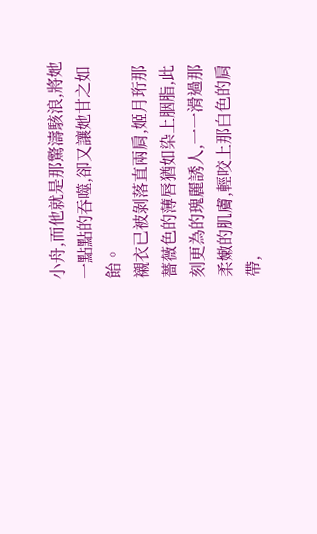小舟,而他就是那驚濤駭浪,將她一點點的吞噬,卻又讓她甘之如飴。
襯衣已被剝落直兩肩,姬月珩那薔薇色的薄唇猶如染上胭脂,此刻更為的瑰麗誘人,一一滑過那柔嫩的肌膚,輕咬上那白色的肩帶,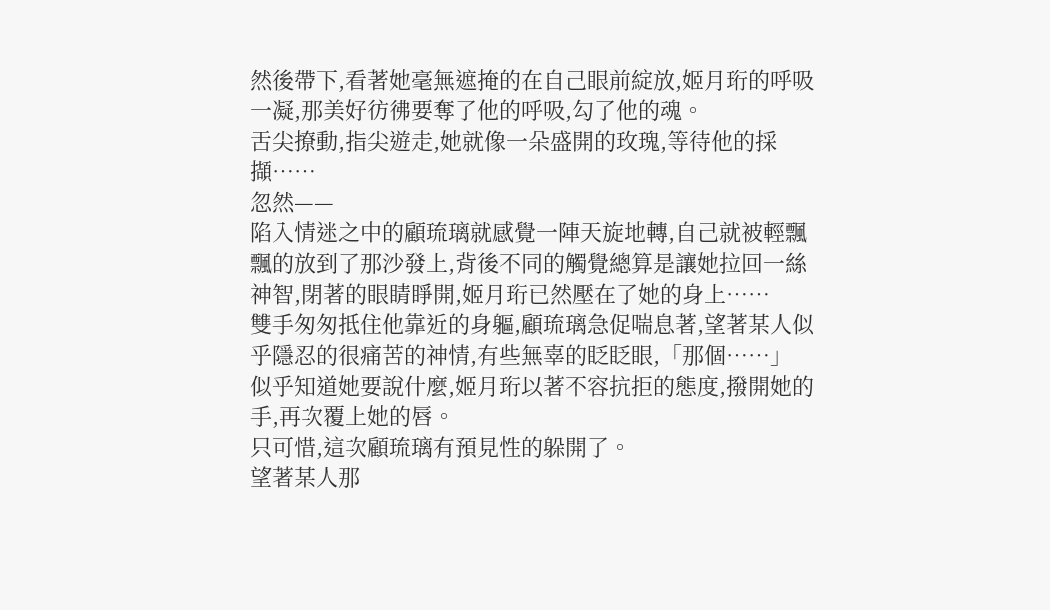然後帶下,看著她毫無遮掩的在自己眼前綻放,姬月珩的呼吸一凝,那美好彷彿要奪了他的呼吸,勾了他的魂。
舌尖撩動,指尖遊走,她就像一朵盛開的玫瑰,等待他的採擷……
忽然——
陷入情迷之中的顧琉璃就感覺一陣天旋地轉,自己就被輕飄飄的放到了那沙發上,背後不同的觸覺總算是讓她拉回一絲神智,閉著的眼睛睜開,姬月珩已然壓在了她的身上……
雙手匆匆抵住他靠近的身軀,顧琉璃急促喘息著,望著某人似乎隱忍的很痛苦的神情,有些無辜的眨眨眼,「那個……」
似乎知道她要說什麼,姬月珩以著不容抗拒的態度,撥開她的手,再次覆上她的唇。
只可惜,這次顧琉璃有預見性的躲開了。
望著某人那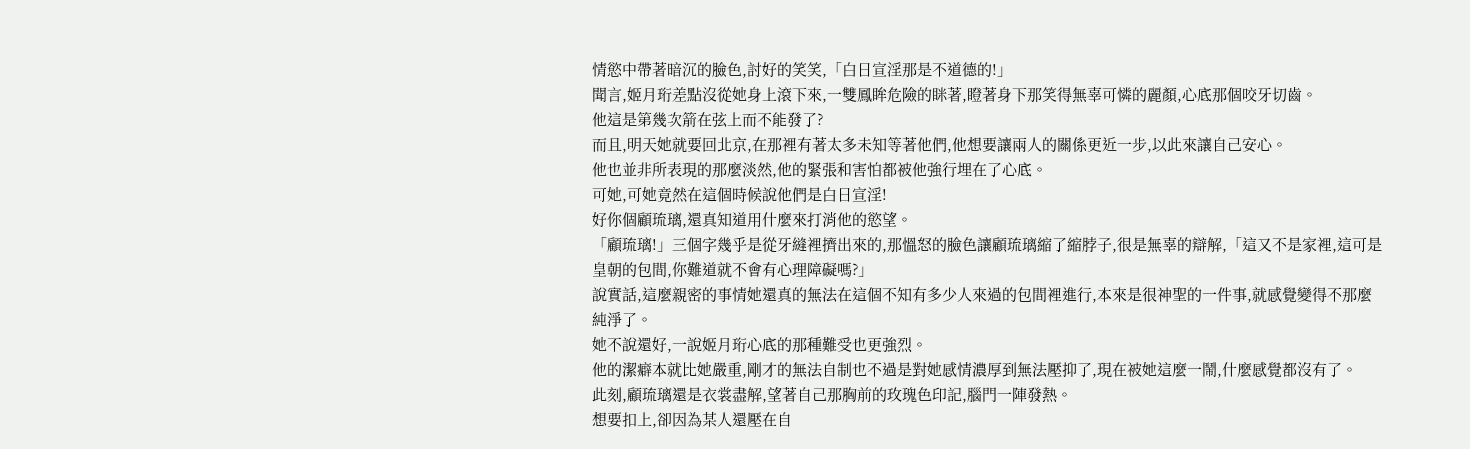情慾中帶著暗沉的臉色,討好的笑笑,「白日宣淫那是不道德的!」
聞言,姬月珩差點沒從她身上滾下來,一雙鳳眸危險的眯著,瞪著身下那笑得無辜可憐的麗顏,心底那個咬牙切齒。
他這是第幾次箭在弦上而不能發了?
而且,明天她就要回北京,在那裡有著太多未知等著他們,他想要讓兩人的關係更近一步,以此來讓自己安心。
他也並非所表現的那麼淡然,他的緊張和害怕都被他強行埋在了心底。
可她,可她竟然在這個時候說他們是白日宣淫!
好你個顧琉璃,還真知道用什麼來打消他的慾望。
「顧琉璃!」三個字幾乎是從牙縫裡擠出來的,那慍怒的臉色讓顧琉璃縮了縮脖子,很是無辜的辯解,「這又不是家裡,這可是皇朝的包間,你難道就不會有心理障礙嗎?」
說實話,這麼親密的事情她還真的無法在這個不知有多少人來過的包間裡進行,本來是很神聖的一件事,就感覺變得不那麼純淨了。
她不說還好,一說姬月珩心底的那種難受也更強烈。
他的潔癖本就比她嚴重,剛才的無法自制也不過是對她感情濃厚到無法壓抑了,現在被她這麼一鬧,什麼感覺都沒有了。
此刻,顧琉璃還是衣裳盡解,望著自己那胸前的玫瑰色印記,腦門一陣發熱。
想要扣上,卻因為某人還壓在自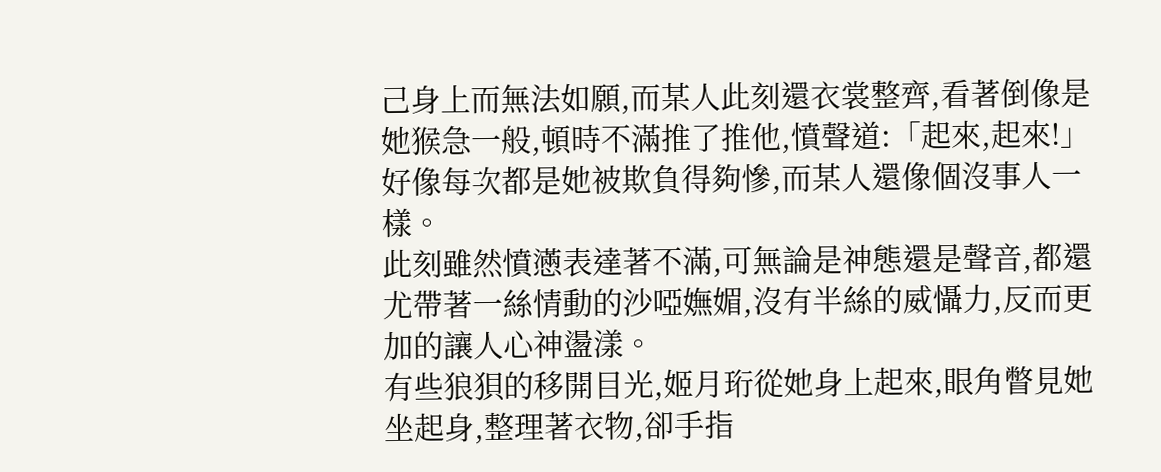己身上而無法如願,而某人此刻還衣裳整齊,看著倒像是她猴急一般,頓時不滿推了推他,憤聲道:「起來,起來!」
好像每次都是她被欺負得夠慘,而某人還像個沒事人一樣。
此刻雖然憤懣表達著不滿,可無論是神態還是聲音,都還尤帶著一絲情動的沙啞嫵媚,沒有半絲的威懾力,反而更加的讓人心神盪漾。
有些狼狽的移開目光,姬月珩從她身上起來,眼角瞥見她坐起身,整理著衣物,卻手指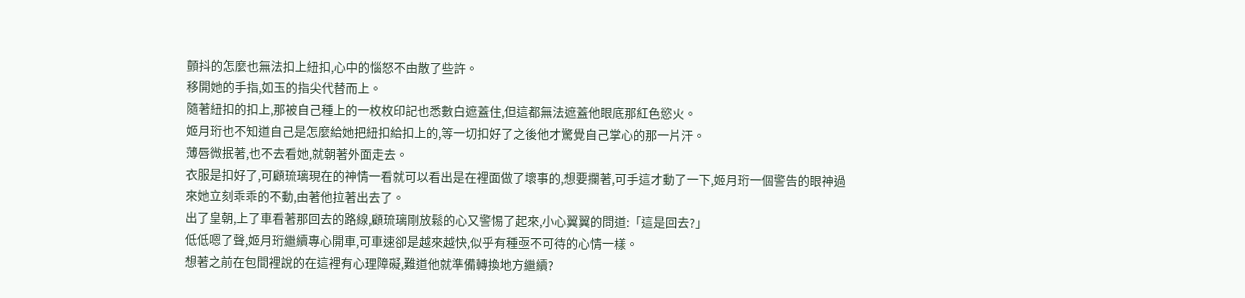顫抖的怎麼也無法扣上紐扣,心中的惱怒不由散了些許。
移開她的手指,如玉的指尖代替而上。
隨著紐扣的扣上,那被自己種上的一枚枚印記也悉數白遮蓋住,但這都無法遮蓋他眼底那紅色慾火。
姬月珩也不知道自己是怎麼給她把紐扣給扣上的,等一切扣好了之後他才驚覺自己掌心的那一片汗。
薄唇微抿著,也不去看她,就朝著外面走去。
衣服是扣好了,可顧琉璃現在的神情一看就可以看出是在裡面做了壞事的,想要攔著,可手這才動了一下,姬月珩一個警告的眼神過來她立刻乖乖的不動,由著他拉著出去了。
出了皇朝,上了車看著那回去的路線,顧琉璃剛放鬆的心又警惕了起來,小心翼翼的問道:「這是回去?」
低低嗯了聲,姬月珩繼續專心開車,可車速卻是越來越快,似乎有種亟不可待的心情一樣。
想著之前在包間裡說的在這裡有心理障礙,難道他就準備轉換地方繼續?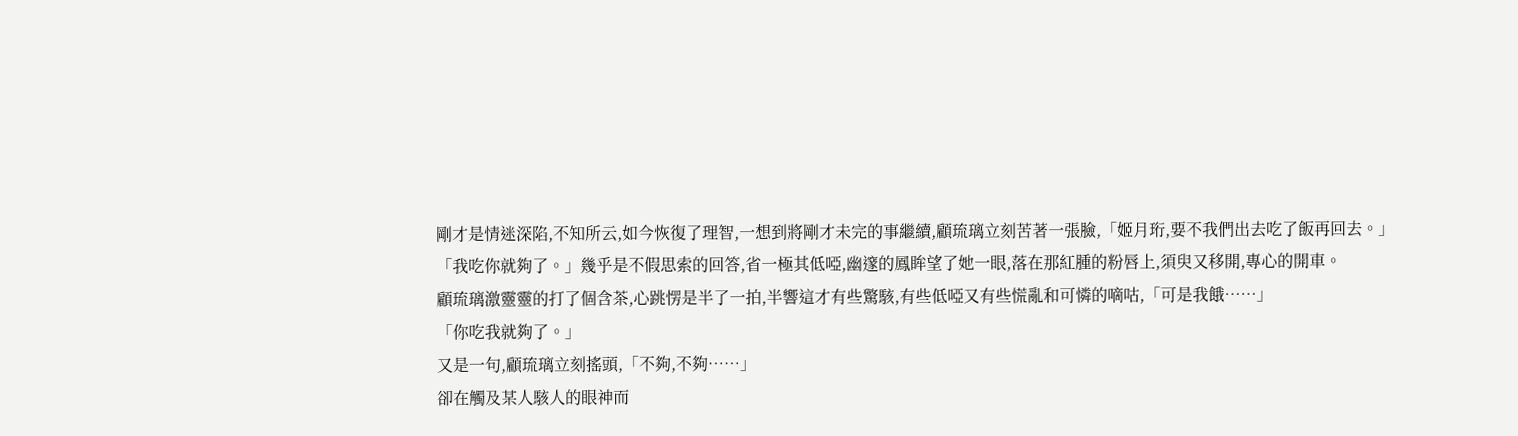剛才是情迷深陷,不知所云,如今恢復了理智,一想到將剛才未完的事繼續,顧琉璃立刻苦著一張臉,「姬月珩,要不我們出去吃了飯再回去。」
「我吃你就夠了。」幾乎是不假思索的回答,省一極其低啞,幽邃的鳳眸望了她一眼,落在那紅腫的粉唇上,須臾又移開,專心的開車。
顧琉璃激靈靈的打了個含茶,心跳愣是半了一拍,半響這才有些驚駭,有些低啞又有些慌亂和可憐的嘀咕,「可是我餓……」
「你吃我就夠了。」
又是一句,顧琉璃立刻搖頭,「不夠,不夠……」
卻在觸及某人駭人的眼神而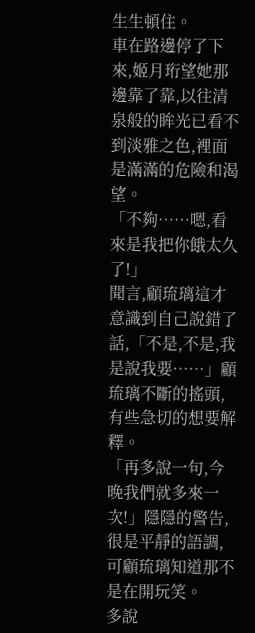生生頓住。
車在路邊停了下來,姬月珩望她那邊靠了靠,以往清泉般的眸光已看不到淡雅之色,裡面是滿滿的危險和渴望。
「不夠……嗯,看來是我把你餓太久了!」
聞言,顧琉璃這才意識到自己說錯了話,「不是,不是,我是說我要……」顧琉璃不斷的搖頭,有些急切的想要解釋。
「再多說一句,今晚我們就多來一次!」隱隱的警告,很是平靜的語調,可顧琉璃知道那不是在開玩笑。
多說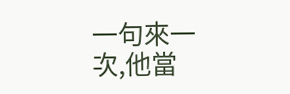一句來一次,他當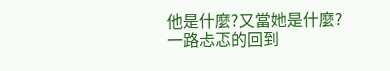他是什麼?又當她是什麼?
一路忐忑的回到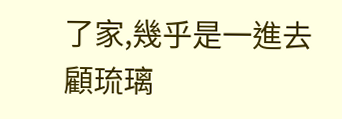了家,幾乎是一進去顧琉璃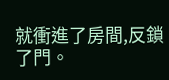就衝進了房間,反鎖了門。